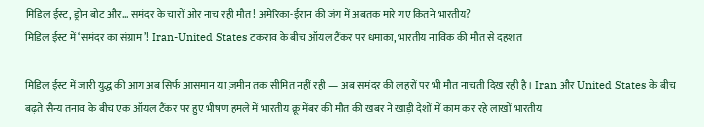मिडिल ईस्ट, ड्रोन बोट और… समंदर के चारों ओर नाच रही मौत! अमेरिका-ईरान की जंग में अबतक मारे गए कितने भारतीय?
मिडिल ईस्ट में ‘समंदर का संग्राम’! Iran-United States टकराव के बीच ऑयल टैंकर पर धमाका, भारतीय नाविक की मौत से दहशत

मिडिल ईस्ट में जारी युद्ध की आग अब सिर्फ आसमान या ज़मीन तक सीमित नहीं रही — अब समंदर की लहरों पर भी मौत नाचती दिख रही है। Iran और United States के बीच बढ़ते सैन्य तनाव के बीच एक ऑयल टैंकर पर हुए भीषण हमले में भारतीय क्रू मेंबर की मौत की खबर ने खाड़ी देशों में काम कर रहे लाखों भारतीय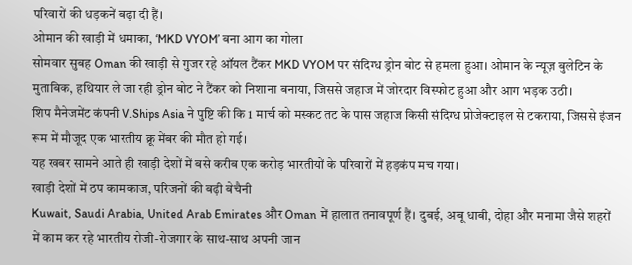परिवारों की धड़कनें बढ़ा दी हैं।
ओमान की खाड़ी में धमाका, ‘MKD VYOM’ बना आग का गोला
सोमवार सुबह Oman की खाड़ी से गुजर रहे ऑयल टैंकर MKD VYOM पर संदिग्ध ड्रोन बोट से हमला हुआ। ओमान के न्यूज़ बुलेटिन के मुताबिक, हथियार ले जा रही ड्रोन बोट ने टैंकर को निशाना बनाया, जिससे जहाज में जोरदार विस्फोट हुआ और आग भड़क उठी।
शिप मैनेजमेंट कंपनी V.Ships Asia ने पुष्टि की कि 1 मार्च को मस्कट तट के पास जहाज किसी संदिग्ध प्रोजेक्टाइल से टकराया, जिससे इंजन रूम में मौजूद एक भारतीय क्रू मेंबर की मौत हो गई।
यह खबर सामने आते ही खाड़ी देशों में बसे करीब एक करोड़ भारतीयों के परिवारों में हड़कंप मच गया।
खाड़ी देशों में ठप कामकाज, परिजनों की बढ़ी बेचैनी
Kuwait, Saudi Arabia, United Arab Emirates और Oman में हालात तनावपूर्ण हैं। दुबई, अबू धाबी, दोहा और मनामा जैसे शहरों में काम कर रहे भारतीय रोजी-रोजगार के साथ-साथ अपनी जान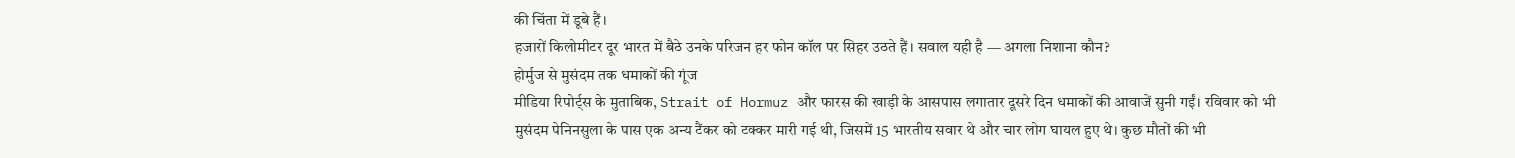की चिंता में डूबे हैं।
हजारों किलोमीटर दूर भारत में बैठे उनके परिजन हर फोन कॉल पर सिहर उठते हैं। सवाल यही है — अगला निशाना कौन?
होर्मुज से मुसंदम तक धमाकों की गूंज
मीडिया रिपोर्ट्स के मुताबिक, Strait of Hormuz और फारस की खाड़ी के आसपास लगातार दूसरे दिन धमाकों की आवाजें सुनी गईं। रविवार को भी मुसंदम पेनिनसुला के पास एक अन्य टैंकर को टक्कर मारी गई थी, जिसमें 15 भारतीय सवार थे और चार लोग घायल हुए थे। कुछ मौतों की भी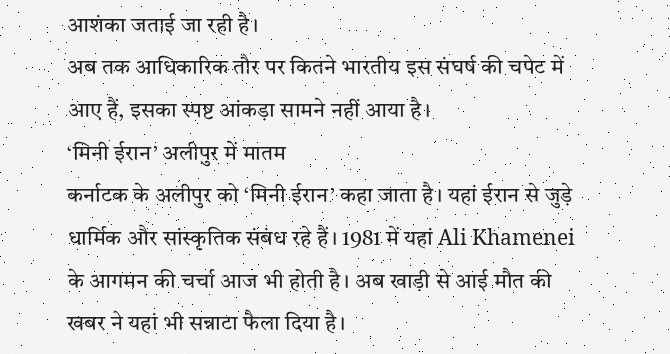आशंका जताई जा रही है।
अब तक आधिकारिक तौर पर कितने भारतीय इस संघर्ष की चपेट में आए हैं, इसका स्पष्ट आंकड़ा सामने नहीं आया है।
‘मिनी ईरान’ अलीपुर में मातम
कर्नाटक के अलीपुर को ‘मिनी ईरान’ कहा जाता है। यहां ईरान से जुड़े धार्मिक और सांस्कृतिक संबंध रहे हैं। 1981 में यहां Ali Khamenei के आगमन की चर्चा आज भी होती है। अब खाड़ी से आई मौत की खबर ने यहां भी सन्नाटा फैला दिया है।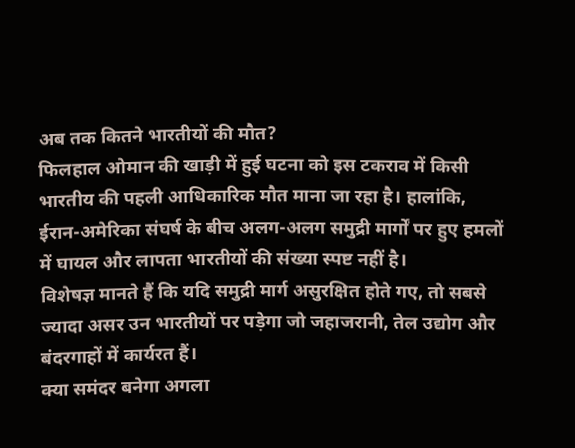अब तक कितने भारतीयों की मौत?
फिलहाल ओमान की खाड़ी में हुई घटना को इस टकराव में किसी भारतीय की पहली आधिकारिक मौत माना जा रहा है। हालांकि, ईरान-अमेरिका संघर्ष के बीच अलग-अलग समुद्री मार्गों पर हुए हमलों में घायल और लापता भारतीयों की संख्या स्पष्ट नहीं है।
विशेषज्ञ मानते हैं कि यदि समुद्री मार्ग असुरक्षित होते गए, तो सबसे ज्यादा असर उन भारतीयों पर पड़ेगा जो जहाजरानी, तेल उद्योग और बंदरगाहों में कार्यरत हैं।
क्या समंदर बनेगा अगला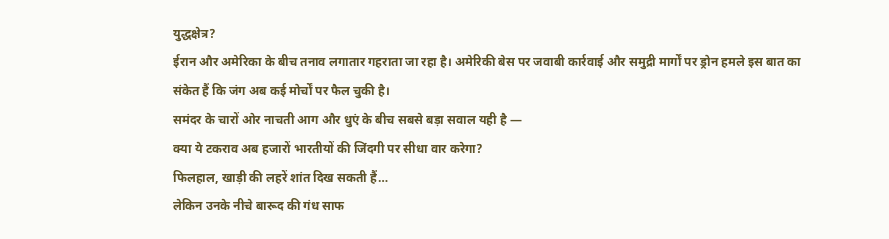युद्धक्षेत्र?
ईरान और अमेरिका के बीच तनाव लगातार गहराता जा रहा है। अमेरिकी बेस पर जवाबी कार्रवाई और समुद्री मार्गों पर ड्रोन हमले इस बात का संकेत हैं कि जंग अब कई मोर्चों पर फैल चुकी है।
समंदर के चारों ओर नाचती आग और धुएं के बीच सबसे बड़ा सवाल यही है —
क्या ये टकराव अब हजारों भारतीयों की जिंदगी पर सीधा वार करेगा?
फिलहाल, खाड़ी की लहरें शांत दिख सकती हैं…
लेकिन उनके नीचे बारूद की गंध साफ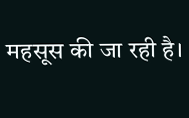महसूस की जा रही है।